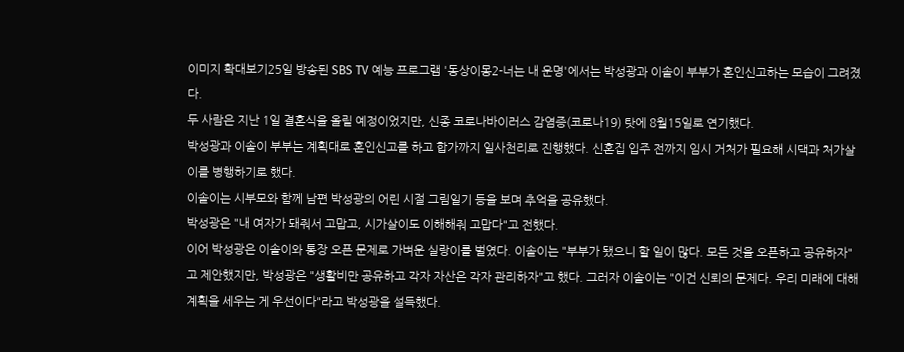이미지 확대보기25일 방송된 SBS TV 예능 프로그램 '동상이몽2-너는 내 운명'에서는 박성광과 이솔이 부부가 혼인신고하는 모습이 그려졌다.
두 사람은 지난 1일 결혼식을 올릴 예정이었지만, 신종 코로나바이러스 감염증(코로나19) 탓에 8월15일로 연기했다.
박성광과 이솔이 부부는 계획대로 혼인신고를 하고 합가까지 일사천리로 진행했다. 신혼집 입주 전까지 임시 거처가 필요해 시댁과 처가살이를 병행하기로 했다.
이솔이는 시부모와 함께 남편 박성광의 어린 시절 그림일기 등을 보며 추억을 공유했다.
박성광은 "내 여자가 돼줘서 고맙고, 시가살이도 이해해줘 고맙다"고 전했다.
이어 박성광은 이솔이와 통장 오픈 문제로 가벼운 실랑이를 벌였다. 이솔이는 "부부가 됐으니 할 일이 많다. 모든 것을 오픈하고 공유하자"고 제안했지만, 박성광은 "생활비만 공유하고 각자 자산은 각자 관리하자"고 했다. 그러자 이솔이는 "이건 신뢰의 문제다. 우리 미래에 대해 계획을 세우는 게 우선이다"라고 박성광을 설득했다.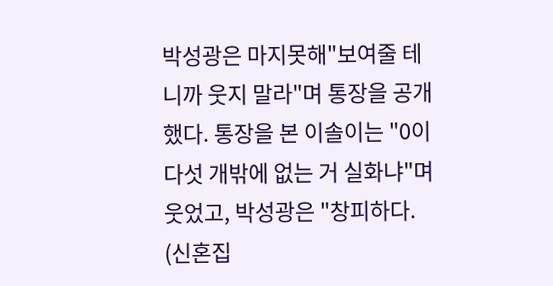박성광은 마지못해"보여줄 테니까 웃지 말라"며 통장을 공개했다. 통장을 본 이솔이는 "0이 다섯 개밖에 없는 거 실화냐"며 웃었고, 박성광은 "창피하다. (신혼집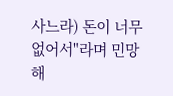사느라) 돈이 너무 없어서"라며 민망해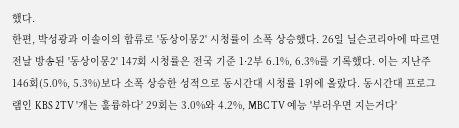했다.
한편, 박성광과 이솔이의 합류로 '동상이몽2' 시청률이 소폭 상승했다. 26일 닐슨코리아에 따르면 전날 방송된 '동상이몽2' 147회 시청률은 전국 기준 1·2부 6.1%, 6.3%를 기록했다. 이는 지난주 146회(5.0%, 5.3%)보다 소폭 상승한 성적으로 동시간대 시청률 1위에 올랐다. 동시간대 프로그램인 KBS 2TV '개는 훌륭하다' 29회는 3.0%와 4.2%, MBC TV 예능 '부러우면 지는거다'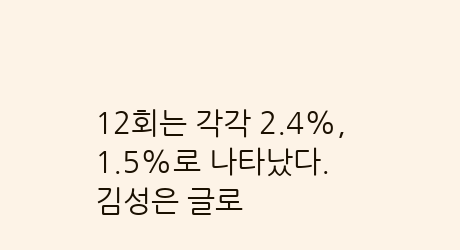12회는 각각 2.4%, 1.5%로 나타났다.
김성은 글로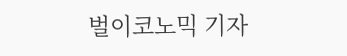벌이코노믹 기자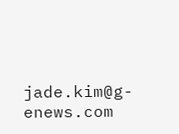jade.kim@g-enews.com